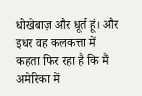धोखेबाज़ और धूर्त हूं। और इधर वह कलकत्ता में कहता फिर रहा है कि मैं अमेरिका में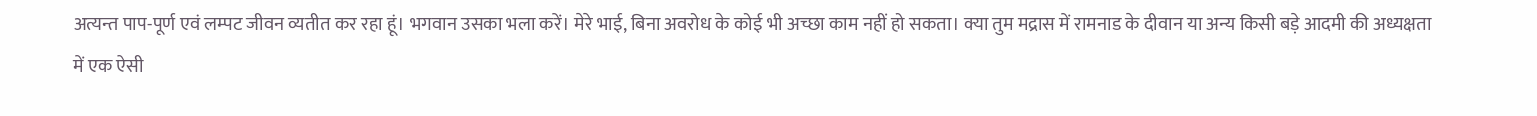अत्यन्त पाप-पूर्ण एवं लम्पट जीवन व्यतीत कर रहा हूं। भगवान उसका भला करें। मेरे भाई, बिना अवरोध के कोई भी अच्छा काम नहीं हो सकता। क्या तुम मद्रास में रामनाड के दीवान या अन्य किसी बड़े आदमी की अध्यक्षता में एक ऐसी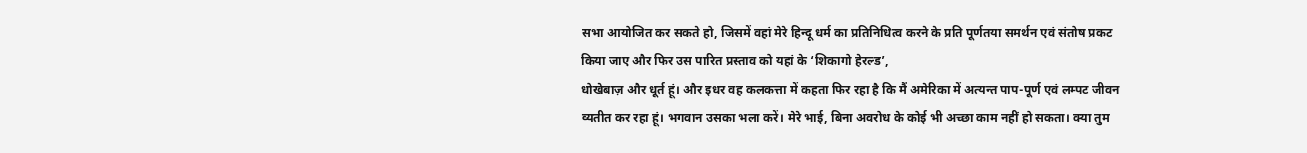सभा आयोजित कर सकते हो, जिसमें वहां मेरे हिन्दू धर्म का प्रतिनिधित्व करने के प्रति पूर्णतया समर्थन एवं संतोष प्रकट किया जाए और फिर उस पारित प्रस्ताव को यहां के ‘शिकागो हेरल्ड’,
धोखेबाज़ और धूर्त हूं। और इधर वह कलकत्ता में कहता फिर रहा है कि मैं अमेरिका में अत्यन्त पाप-पूर्ण एवं लम्पट जीवन व्यतीत कर रहा हूं। भगवान उसका भला करें। मेरे भाई, बिना अवरोध के कोई भी अच्छा काम नहीं हो सकता। क्या तुम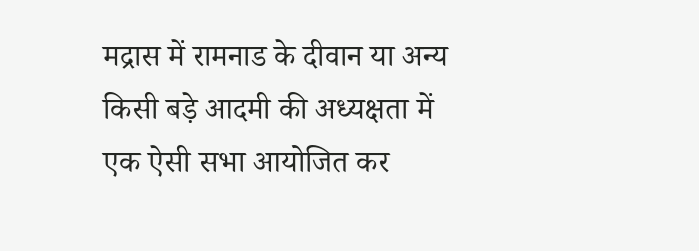मद्रास में रामनाड के दीवान या अन्य किसी बड़े आदमी की अध्यक्षता में एक ऐसी सभा आयोजित कर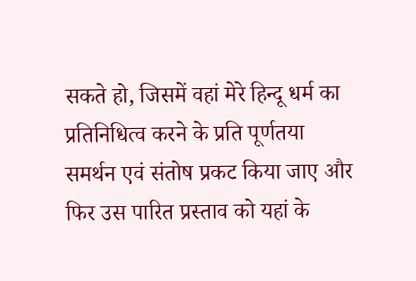सकते हो, जिसमें वहां मेरे हिन्दू धर्म का प्रतिनिधित्व करने के प्रति पूर्णतया समर्थन एवं संतोष प्रकट किया जाए और फिर उस पारित प्रस्ताव को यहां के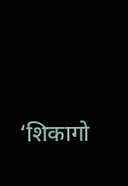‘शिकागो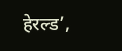हेरल्ड’,